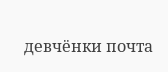девчёнки почта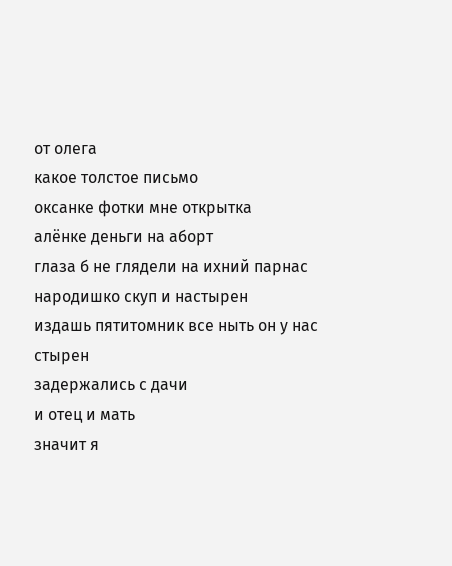от олега
какое толстое письмо
оксанке фотки мне открытка
алёнке деньги на аборт
глаза б не глядели на ихний парнас
народишко скуп и настырен
издашь пятитомник все ныть он у нас
стырен
задержались с дачи
и отец и мать
значит я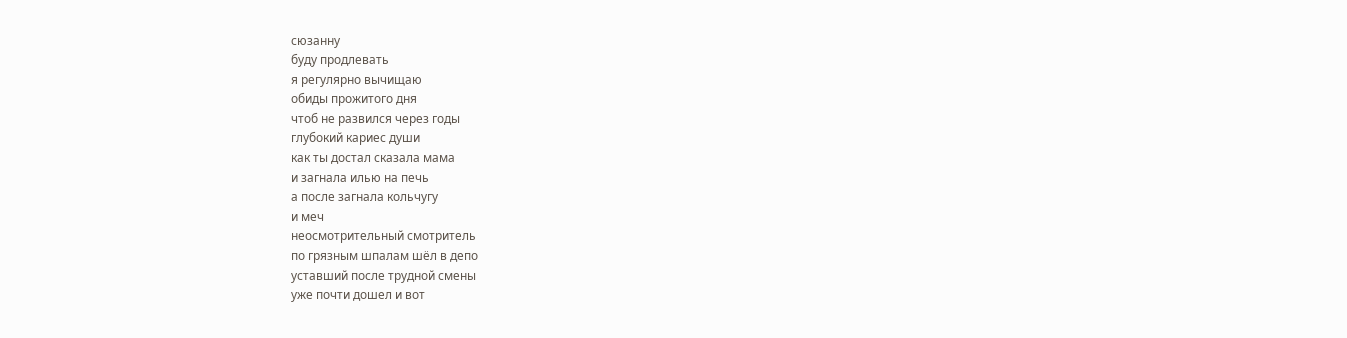сюзанну
буду продлевать
я регулярно вычищаю
обиды прожитого дня
чтоб не развился через годы
глубокий кариес души
как ты достал сказала мама
и загнала илью на печь
а после загнала кольчугу
и меч
неосмотрительный смотритель
по грязным шпалам шёл в депо
уставший после трудной смены
уже почти дошел и вот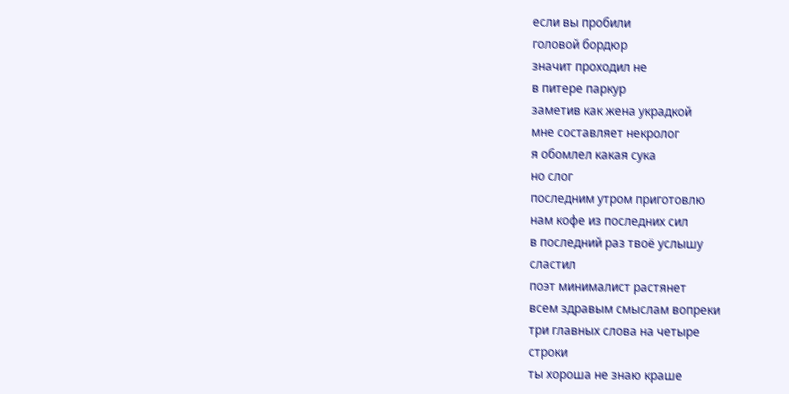если вы пробили
головой бордюр
значит проходил не
в питере паркур
заметив как жена украдкой
мне составляет некролог
я обомлел какая сука
но слог
последним утром приготовлю
нам кофе из последних сил
в последний раз твоё услышу
сластил
поэт минималист растянет
всем здравым смыслам вопреки
три главных слова на четыре
строки
ты хороша не знаю краше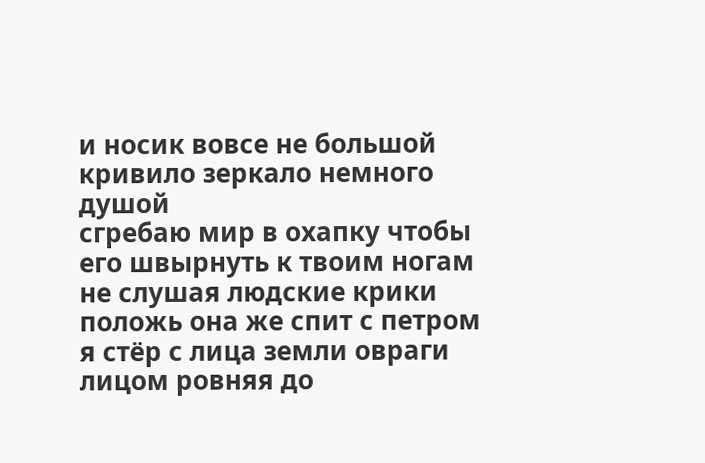и носик вовсе не большой
кривило зеркало немного
душой
сгребаю мир в охапку чтобы
его швырнуть к твоим ногам
не слушая людские крики
положь она же спит с петром
я стёр с лица земли овраги
лицом ровняя до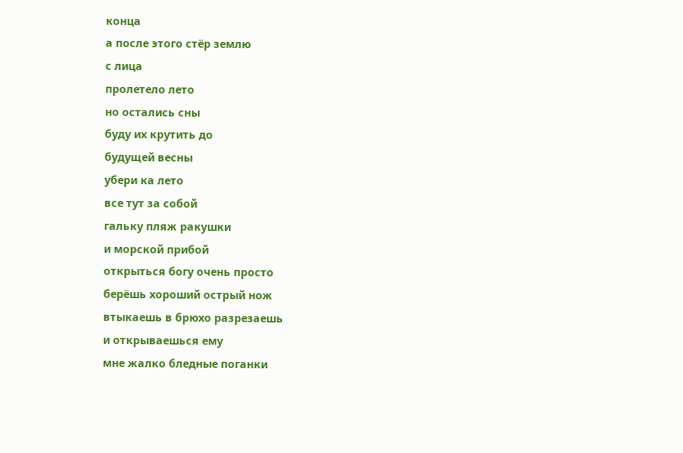конца
а после этого стёр землю
с лица
пролетело лето
но остались сны
буду их крутить до
будущей весны
убери ка лето
все тут за собой
гальку пляж ракушки
и морской прибой
открыться богу очень просто
берёшь хороший острый нож
втыкаешь в брюхо разрезаешь
и открываешься ему
мне жалко бледные поганки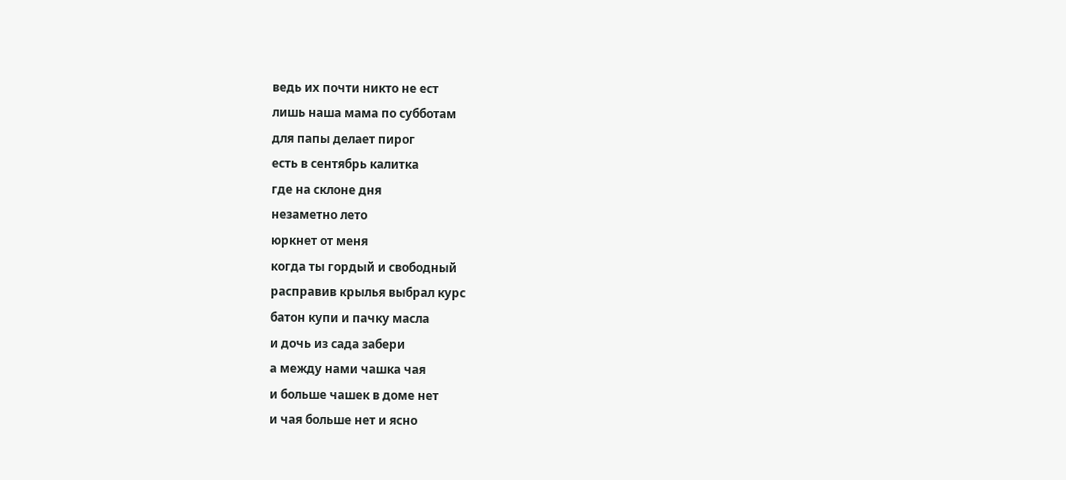ведь их почти никто не ест
лишь наша мама по субботам
для папы делает пирог
есть в сентябрь калитка
где на склоне дня
незаметно лето
юркнет от меня
когда ты гордый и свободный
расправив крылья выбрал курс
батон купи и пачку масла
и дочь из сада забери
а между нами чашка чая
и больше чашек в доме нет
и чая больше нет и ясно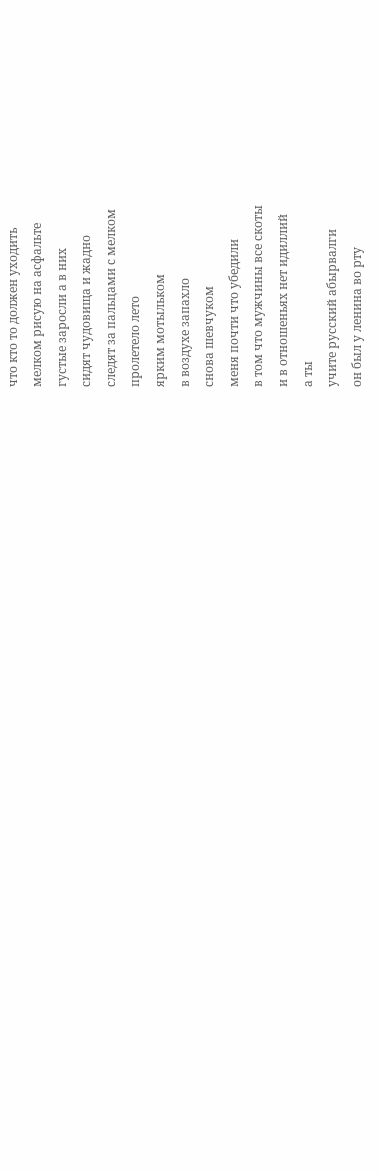что кто то должен уходить
мелком рисую на асфальте
густые заросли а в них
сидят чудовища и жадно
следят за пальцами с мелком
пролетело лето
ярким мотыльком
в воздухе запахло
снова шевчуком
меня почти что убедили
в том что мужчины все скоты
и в отношеньях нет идиллий
а ты
учите русский абырвалги
он был у ленина во рту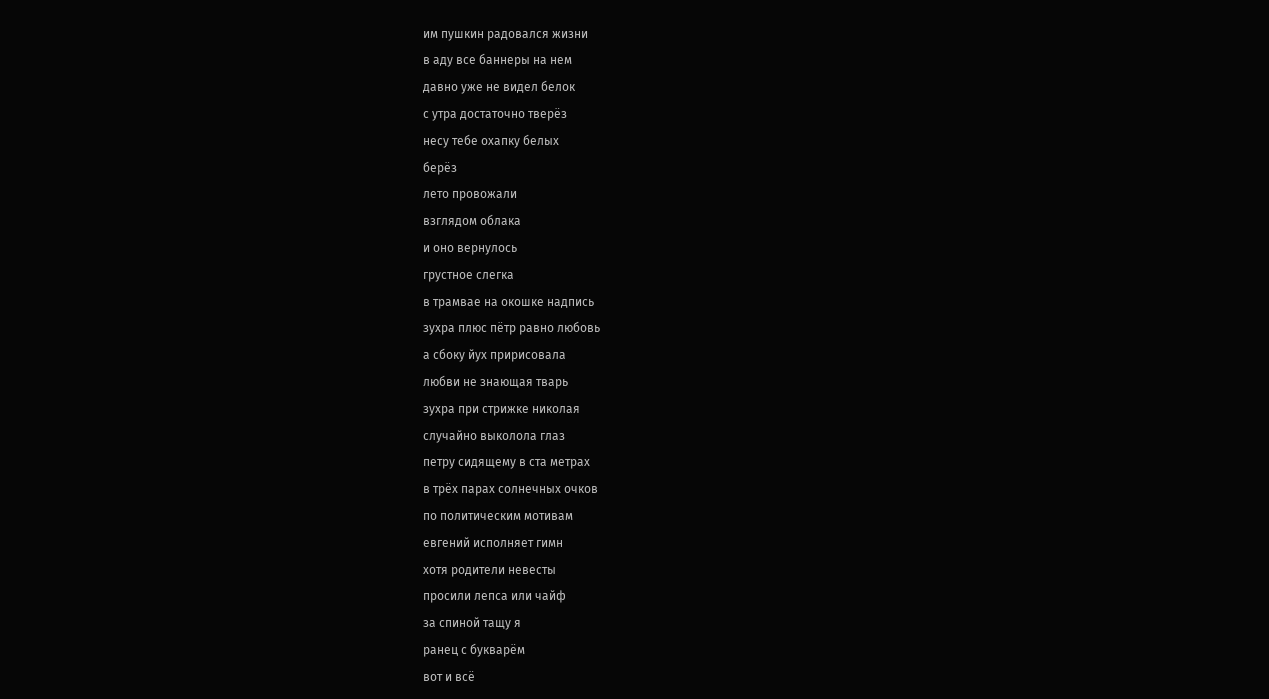им пушкин радовался жизни
в аду все баннеры на нем
давно уже не видел белок
с утра достаточно тверёз
несу тебе охапку белых
берёз
лето провожали
взглядом облака
и оно вернулось
грустное слегка
в трамвае на окошке надпись
зухра плюс пётр равно любовь
а сбоку йух пририсовала
любви не знающая тварь
зухра при стрижке николая
случайно выколола глаз
петру сидящему в ста метрах
в трёх парах солнечных очков
по политическим мотивам
евгений исполняет гимн
хотя родители невесты
просили лепса или чайф
за спиной тащу я
ранец с букварём
вот и всё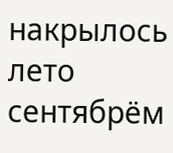накрылось
лето сентябрём